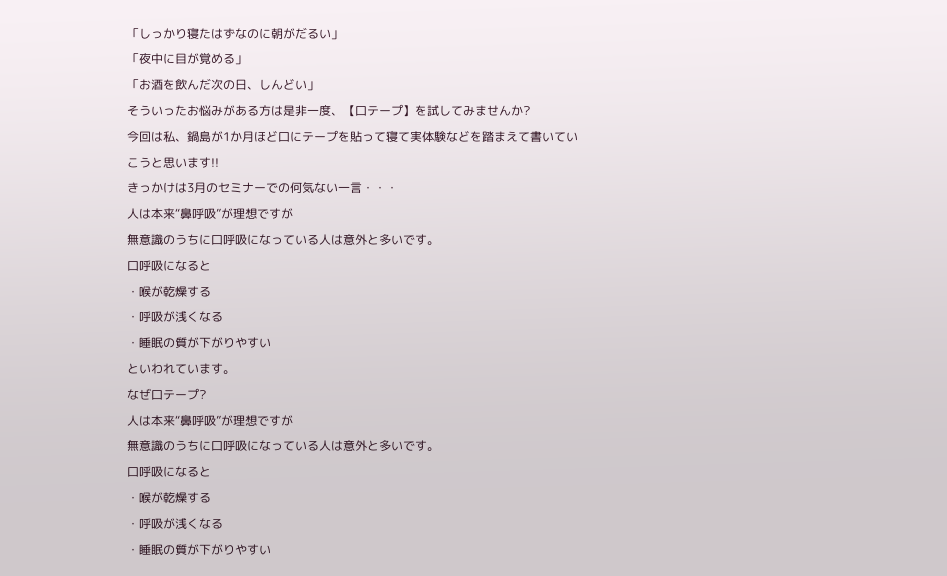「しっかり寝たはずなのに朝がだるい」
「夜中に目が覚める」
「お酒を飲んだ次の日、しんどい」
そういったお悩みがある方は是非一度、【口テープ】を試してみませんか?
今回は私、鍋島が1か月ほど口にテープを貼って寝て実体験などを踏まえて書いていこうと思います!!
きっかけは3月のセミナーでの何気ない一言・・・
人は本来“鼻呼吸”が理想ですが
無意識のうちに口呼吸になっている人は意外と多いです。
口呼吸になると
・喉が乾燥する
・呼吸が浅くなる
・睡眠の質が下がりやすい
といわれています。
なぜ口テープ?
人は本来“鼻呼吸”が理想ですが
無意識のうちに口呼吸になっている人は意外と多いです。
口呼吸になると
・喉が乾燥する
・呼吸が浅くなる
・睡眠の質が下がりやすい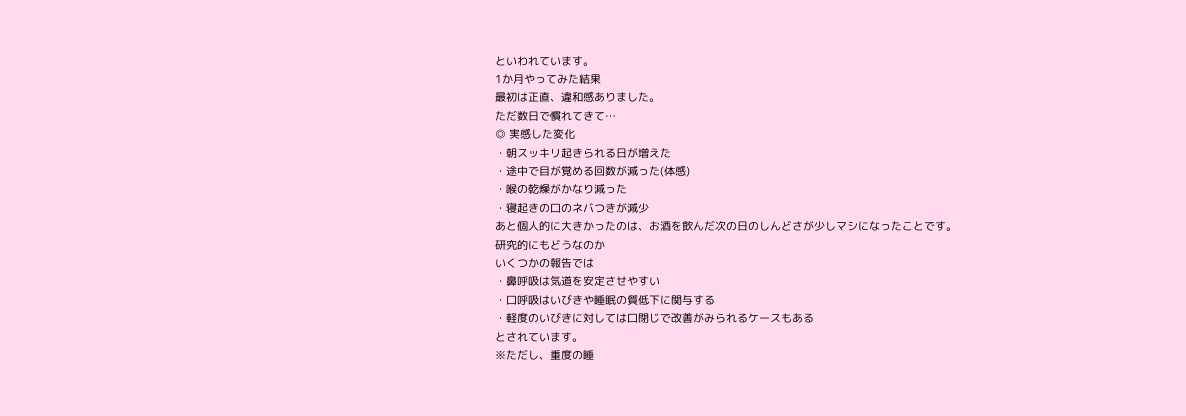といわれています。
1か月やってみた結果
最初は正直、違和感ありました。
ただ数日で慣れてきて…
◎ 実感した変化
・朝スッキリ起きられる日が増えた
・途中で目が覚める回数が減った(体感)
・喉の乾燥がかなり減った
・寝起きの口のネバつきが減少
あと個人的に大きかったのは、お酒を飲んだ次の日のしんどさが少しマシになったことです。
研究的にもどうなのか
いくつかの報告では
・鼻呼吸は気道を安定させやすい
・口呼吸はいびきや睡眠の質低下に関与する
・軽度のいびきに対しては口閉じで改善がみられるケースもある
とされています。
※ただし、重度の睡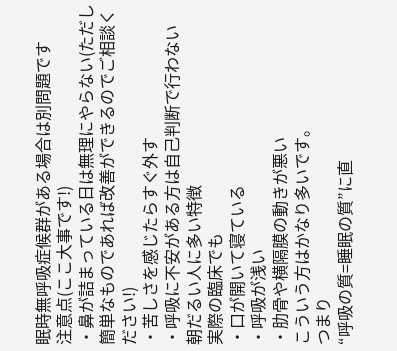眠時無呼吸症候群がある場合は別問題です
注意点(ここ大事です!)
・鼻が詰まっている日は無理にやらない(ただし簡単なものであれば改善ができるのでご相談ください!)
・苦しさを感じたらすぐ外す
・呼吸に不安がある方は自己判断で行わない
朝だるい人に多い特徴
実際の臨床でも
・口が開いて寝ている
・呼吸が浅い
・肋骨や横隔膜の動きが悪い
こういう方はかなり多いです。
つまり
“呼吸の質=睡眠の質”に直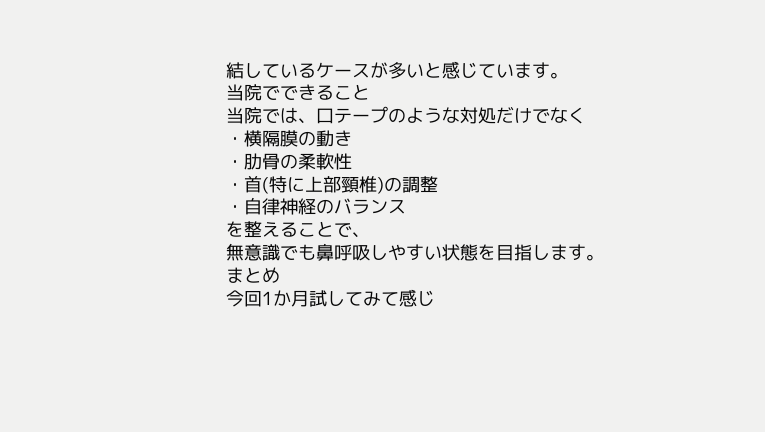結しているケースが多いと感じています。
当院でできること
当院では、口テープのような対処だけでなく
・横隔膜の動き
・肋骨の柔軟性
・首(特に上部頸椎)の調整
・自律神経のバランス
を整えることで、
無意識でも鼻呼吸しやすい状態を目指します。
まとめ
今回1か月試してみて感じ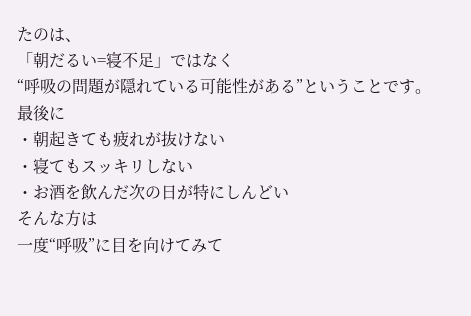たのは、
「朝だるい=寝不足」ではなく
“呼吸の問題が隠れている可能性がある”ということです。
最後に
・朝起きても疲れが抜けない
・寝てもスッキリしない
・お酒を飲んだ次の日が特にしんどい
そんな方は
一度“呼吸”に目を向けてみて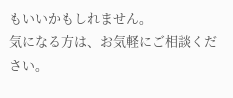もいいかもしれません。
気になる方は、お気軽にご相談ください。